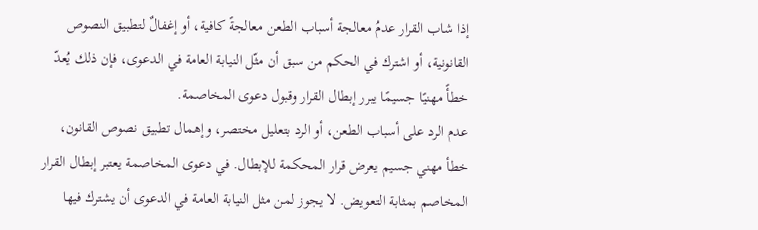إذا شاب القرار عدمُ معالجة أسباب الطعن معالجةً كافية، أو إغفالٌ لتطبيق النصوص القانونية، أو اشترك في الحكم من سبق أن مثّل النيابة العامة في الدعوى، فإن ذلك يُعدّ خطأً مهنيًا جسيمًا يبرر إبطال القرار وقبول دعوى المخاصمة.
عدم الرد على أسباب الطعن، أو الرد بتعليل مختصر، وإهمال تطبيق نصوص القانون، خطأ مهني جسيم يعرض قرار المحكمة للإبطال. في دعوى المخاصمة يعتبر إبطال القرار المخاصم بمثابة التعويض. لا يجوز لمن مثل النيابة العامة في الدعوى أن يشترك فيها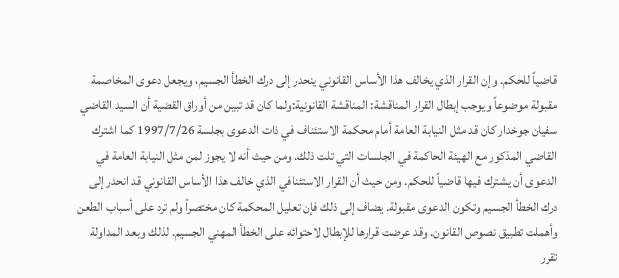قاضياً للحكم. وإن القرار الذي يخالف هذا الأساس القانوني ينحدر إلى درك الخطأ الجسيم، ويجعل دعوى المخاصمة مقبولة موضوعاً ويوجب إبطال القرار المناقشة: المناقشة القانونية:ولما كان قد تبين من أوراق القضية أن السيد القاضي سفيان جوخدار كان قد مثل النيابة العامة أمام محكمة الاستئناف في ذات الدعوى بجلسة 1997/7/26 كما اشترك القاضي المذكور مع الهيئة الحاكمة في الجلسات التي تلت ذلك. ومن حيث أنه لا يجوز لمن مثل النيابة العامة في الدعوى أن يشترك فيها قاضياً للحكم. ومن حيث أن القرار الاستئنافي الذي خالف هذا الأساس القانوني قد انحدر إلى درك الخطأ الجسيم وتكون الدعوى مقبولة. يضاف إلى ذلك فإن تعليل المحكمة كان مختصراً ولم ترد على أسباب الطعن وأهملت تطبيق نصوص القانون. وقد عرضت قرارها للإبطال لاحتوائه على الخطأ المهني الجسيم. لذلك وبعد المداولة تقرر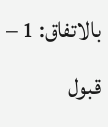بالاتفاق: 1 – قبول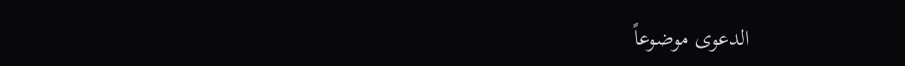الدعوى موضوعاً